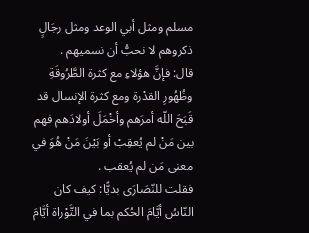مسلم ومثل أبي الوعد ومثل رجَالٍ ذكروهم لا نحبُّ أن نسميهم .
قال: فإنَّ هؤلاءِ مع كثرة الطَّرُوقَةِ وظُهُورِ القدْرة ومع كثرة الإنسال قد قَبَحَ اللّه أمرَهم وأخْمَلَ أولادَهم فهم بين مَنْ لم يُعقِبْ أو بَيْنَ مَنْ هُوَ في معنى مَن لم يُعقب .
فقلت للنّصَارَى بديًّا: كيف كان النّاسُ أيَّامَ الحُكم بما في التَّوْراة أيَّامَ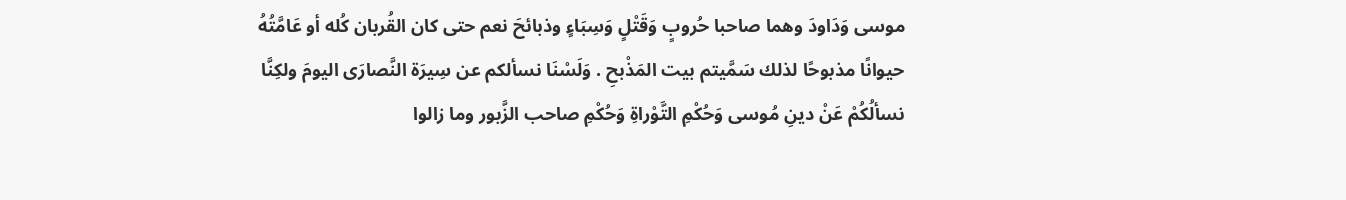موسى وَدَاودَ وهما صاحبا حُروبٍ وَقَتْلٍ وَسِبَاءٍ وذبائحَ نعم حتى كان القُربان كُله أو عَامَّتُهُ حيوانًا مذبوحًا لذلك سَمَّيتم بيت المَذْبحِ . وَلَسْنَا نسألكم عن سِيرَة النَّصارَى اليومَ ولكِنَّا نسألُكُمْ عَنْ دينِ مُوسى وَحُكْمِ التَّوْراةِ وَحُكْمِ صاحب الزَّبور وما زالوا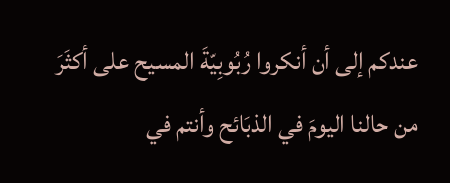عندكم إلى أن أنكروا رُبُوبِيّةَ المسيح على أكثَرَ من حالنا اليومَ في الذبَائح وأنتم في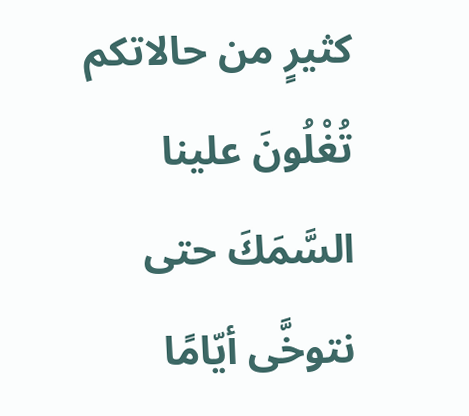كثيرٍ من حالاتكم تُغْلُونَ علينا السَّمَكَ حتى نتوخَّى أيّامًا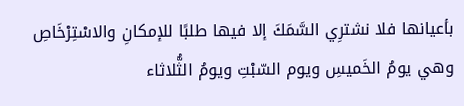بأعيانها فلا نشترِي السَّمَكَ إلا فيها طلبًا للإمكانِ والاسْتِرْخَاصِ وهي يومُ الخَميسِ ويوم السّبْتِ ويومُ الثُّلاثاء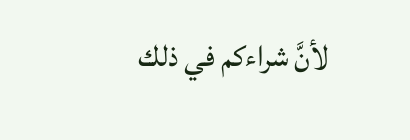لأنَّ شراءكم في ذلك